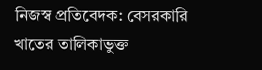নিজস্ব প্রতিবেদক: বেসরকারি খাতের তালিকাভুক্ত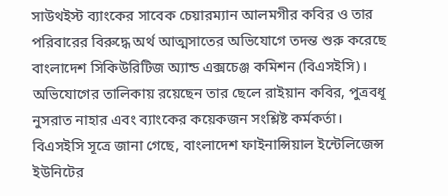সাউথইস্ট ব্যাংকের সাবেক চেয়ারম্যান আলমগীর কবির ও তার পরিবারের বিরুদ্ধে অর্থ আত্মসাতের অভিযোগে তদন্ত শুরু করেছে বাংলাদেশ সিকিউরিটিজ অ্যান্ড এক্সচেঞ্জ কমিশন (বিএসইসি)। অভিযোগের তালিকায় রয়েছেন তার ছেলে রাইয়ান কবির, পুত্রবধূ নুসরাত নাহার এবং ব্যাংকের কয়েকজন সংশ্লিষ্ট কর্মকর্তা।
বিএসইসি সূত্রে জানা গেছে, বাংলাদেশ ফাইনান্সিয়াল ইন্টেলিজেন্স ইউনিটের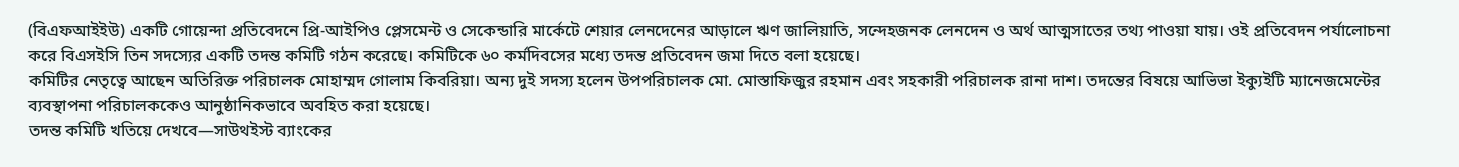(বিএফআইইউ) একটি গোয়েন্দা প্রতিবেদনে প্রি-আইপিও প্লেসমেন্ট ও সেকেন্ডারি মার্কেটে শেয়ার লেনদেনের আড়ালে ঋণ জালিয়াতি, সন্দেহজনক লেনদেন ও অর্থ আত্মসাতের তথ্য পাওয়া যায়। ওই প্রতিবেদন পর্যালোচনা করে বিএসইসি তিন সদস্যের একটি তদন্ত কমিটি গঠন করেছে। কমিটিকে ৬০ কর্মদিবসের মধ্যে তদন্ত প্রতিবেদন জমা দিতে বলা হয়েছে।
কমিটির নেতৃত্বে আছেন অতিরিক্ত পরিচালক মোহাম্মদ গোলাম কিবরিয়া। অন্য দুই সদস্য হলেন উপপরিচালক মো. মোস্তাফিজুর রহমান এবং সহকারী পরিচালক রানা দাশ। তদন্তের বিষয়ে আভিভা ইক্যুইটি ম্যানেজমেন্টের ব্যবস্থাপনা পরিচালককেও আনুষ্ঠানিকভাবে অবহিত করা হয়েছে।
তদন্ত কমিটি খতিয়ে দেখবে—সাউথইস্ট ব্যাংকের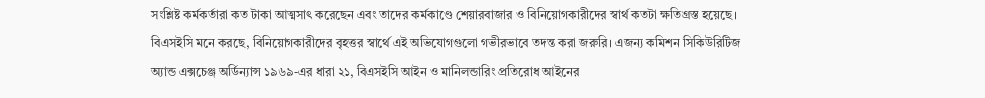সংশ্লিষ্ট কর্মকর্তারা কত টাকা আত্মসাৎ করেছেন এবং তাদের কর্মকাণ্ডে শেয়ারবাজার ও বিনিয়োগকারীদের স্বার্থ কতটা ক্ষতিগ্রস্ত হয়েছে। বিএসইসি মনে করছে, বিনিয়োগকারীদের বৃহত্তর স্বার্থে এই অভিযোগগুলো গভীরভাবে তদন্ত করা জরুরি। এজন্য কমিশন সিকিউরিটিজ অ্যান্ড এক্সচেঞ্জ অর্ডিন্যান্স ১৯৬৯-এর ধারা ২১, বিএসইসি আইন ও মানিলন্ডারিং প্রতিরোধ আইনের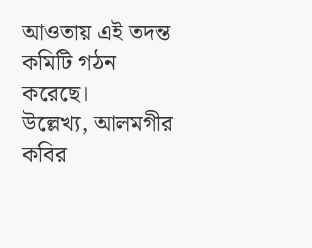আওতায় এই তদন্ত কমিটি গঠন করেছে।
উল্লেখ্য, আলমগীর কবির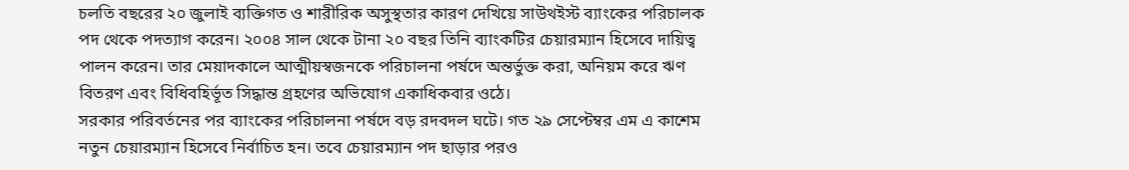চলতি বছরের ২০ জুলাই ব্যক্তিগত ও শারীরিক অসুস্থতার কারণ দেখিয়ে সাউথইস্ট ব্যাংকের পরিচালক পদ থেকে পদত্যাগ করেন। ২০০৪ সাল থেকে টানা ২০ বছর তিনি ব্যাংকটির চেয়ারম্যান হিসেবে দায়িত্ব পালন করেন। তার মেয়াদকালে আত্মীয়স্বজনকে পরিচালনা পর্ষদে অন্তর্ভুক্ত করা, অনিয়ম করে ঋণ বিতরণ এবং বিধিবহির্ভূত সিদ্ধান্ত গ্রহণের অভিযোগ একাধিকবার ওঠে।
সরকার পরিবর্তনের পর ব্যাংকের পরিচালনা পর্ষদে বড় রদবদল ঘটে। গত ২৯ সেপ্টেম্বর এম এ কাশেম নতুন চেয়ারম্যান হিসেবে নির্বাচিত হন। তবে চেয়ারম্যান পদ ছাড়ার পরও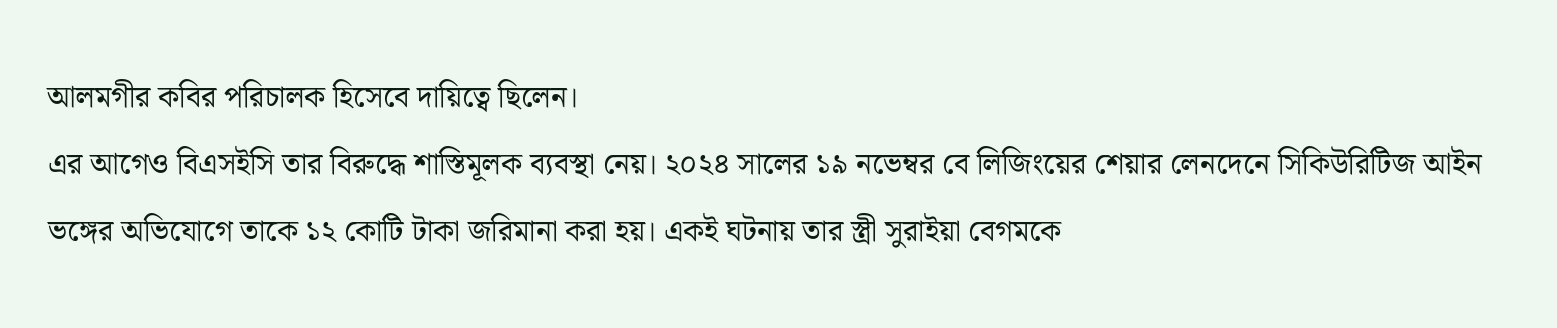আলমগীর কবির পরিচালক হিসেবে দায়িত্বে ছিলেন।
এর আগেও বিএসইসি তার বিরুদ্ধে শাস্তিমূলক ব্যবস্থা নেয়। ২০২৪ সালের ১৯ নভেম্বর বে লিজিংয়ের শেয়ার লেনদেনে সিকিউরিটিজ আইন ভঙ্গের অভিযোগে তাকে ১২ কোটি টাকা জরিমানা করা হয়। একই ঘটনায় তার স্ত্রী সুরাইয়া বেগমকে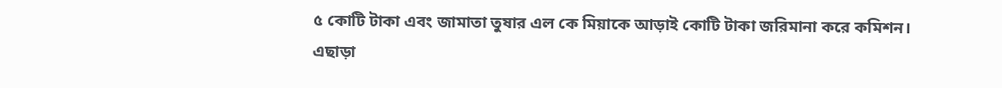৫ কোটি টাকা এবং জামাতা তুষার এল কে মিয়াকে আড়াই কোটি টাকা জরিমানা করে কমিশন।
এছাড়া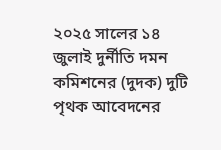২০২৫ সালের ১৪ জুলাই দুর্নীতি দমন কমিশনের (দুদক) দুটি পৃথক আবেদনের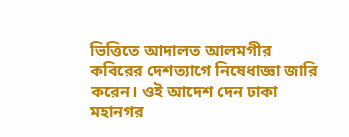ভিত্তিতে আদালত আলমগীর কবিরের দেশত্যাগে নিষেধাজ্ঞা জারি করেন। ওই আদেশ দেন ঢাকা মহানগর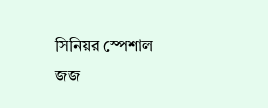সিনিয়র স্পেশাল জজ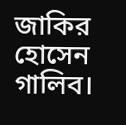জাকির হোসেন গালিব।